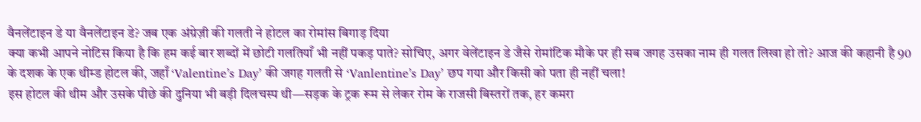वैनलेंटाइन डे या वैनलेंटाइन डे? जब एक अंग्रेज़ी की गलती ने होटल का रोमांस बिगाड़ दिया
क्या कभी आपने नोटिस किया है कि हम कई बार शब्दों में छोटी गलतियाँ भी नहीं पकड़ पाते? सोचिए, अगर वेलेंटाइन डे जैसे रोमांटिक मौके पर ही सब जगह उसका नाम ही गलत लिखा हो तो? आज की कहानी है 90 के दशक के एक थीम्ड होटल की, जहाँ ‘Valentine’s Day’ की जगह गलती से ‘Vanlentine’s Day’ छप गया और किसी को पता ही नहीं चला!
इस होटल की थीम और उसके पीछे की दुनिया भी बड़ी दिलचस्प थी—सड़क के ट्रक रूम से लेकर रोम के राजसी बिस्तरों तक, हर कमरा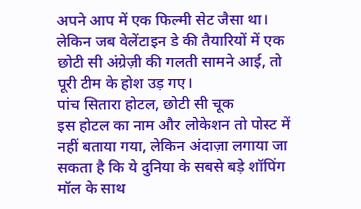अपने आप में एक फिल्मी सेट जैसा था। लेकिन जब वेलेंटाइन डे की तैयारियों में एक छोटी सी अंग्रेज़ी की गलती सामने आई, तो पूरी टीम के होश उड़ गए।
पांच सितारा होटल, छोटी सी चूक
इस होटल का नाम और लोकेशन तो पोस्ट में नहीं बताया गया, लेकिन अंदाज़ा लगाया जा सकता है कि ये दुनिया के सबसे बड़े शॉपिंग मॉल के साथ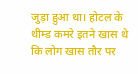जुड़ा हुआ था। होटल के थीम्ड कमरे इतने खास थे कि लोग खास तौर पर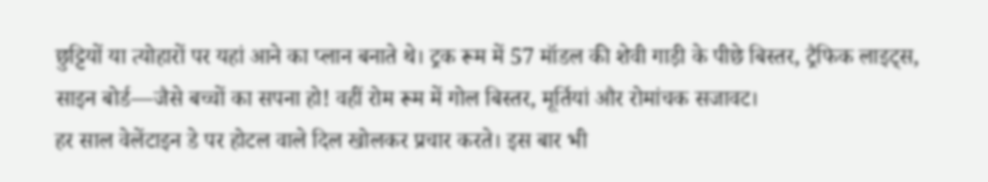छुट्टियों या त्योहारों पर यहां आने का प्लान बनाते थे। ट्रक रूम में 57 मॉडल की शेवी गाड़ी के पीछे बिस्तर, ट्रैफिक लाइट्स, साइन बोर्ड—जैसे बच्चों का सपना हो! वहीं रोम रूम में गोल बिस्तर, मूर्तियां और रोमांचक सजावट।
हर साल वेलेंटाइन डे पर होटल वाले दिल खोलकर प्रचार करते। इस बार भी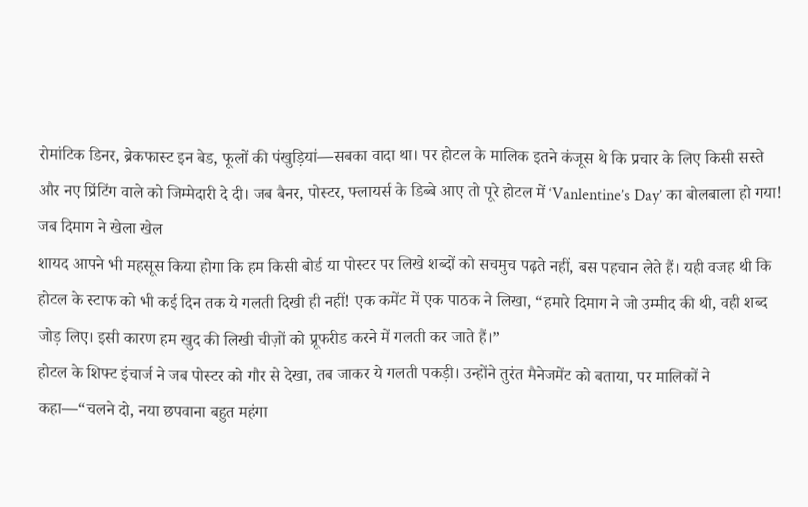रोमांटिक डिनर, ब्रेकफास्ट इन बेड, फूलों की पंखुड़ियां—सबका वादा था। पर होटल के मालिक इतने कंजूस थे कि प्रचार के लिए किसी सस्ते और नए प्रिंटिंग वाले को जिम्मेदारी दे दी। जब बैनर, पोस्टर, फ्लायर्स के डिब्बे आए तो पूरे होटल में ‘Vanlentine’s Day’ का बोलबाला हो गया!
जब दिमाग ने खेला खेल
शायद आपने भी महसूस किया होगा कि हम किसी बोर्ड या पोस्टर पर लिखे शब्दों को सचमुच पढ़ते नहीं, बस पहचान लेते हैं। यही वजह थी कि होटल के स्टाफ को भी कई दिन तक ये गलती दिखी ही नहीं! एक कमेंट में एक पाठक ने लिखा, “हमारे दिमाग ने जो उम्मीद की थी, वही शब्द जोड़ लिए। इसी कारण हम खुद की लिखी चीज़ों को प्रूफरीड करने में गलती कर जाते हैं।”
होटल के शिफ्ट इंचार्ज ने जब पोस्टर को गौर से देखा, तब जाकर ये गलती पकड़ी। उन्होंने तुरंत मैनेजमेंट को बताया, पर मालिकों ने कहा—“चलने दो, नया छपवाना बहुत महंगा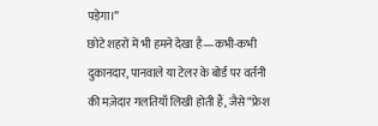पड़ेगा।”
छोटे शहरों में भी हमने देखा है—कभी-कभी दुकानदार, पानवाले या टेलर के बोर्ड पर वर्तनी की मज़ेदार गलतियाँ लिखी होती हैं, जैसे “फ्रेश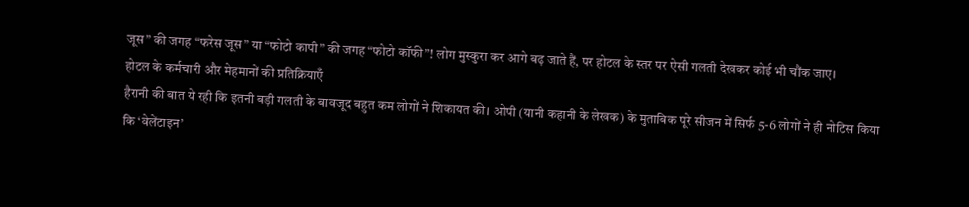जूस” की जगह “फरेस जूस” या “फोटो कापी” की जगह “फोटो कॉफी”! लोग मुस्कुरा कर आगे बढ़ जाते हैं, पर होटल के स्तर पर ऐसी गलती देखकर कोई भी चौंक जाए।
होटल के कर्मचारी और मेहमानों की प्रतिक्रियाएँ
हैरानी की बात ये रही कि इतनी बड़ी गलती के बावजूद बहुत कम लोगों ने शिकायत की। ओपी (यानी कहानी के लेखक) के मुताबिक पूरे सीजन में सिर्फ 5-6 लोगों ने ही नोटिस किया कि ‘वेलेंटाइन’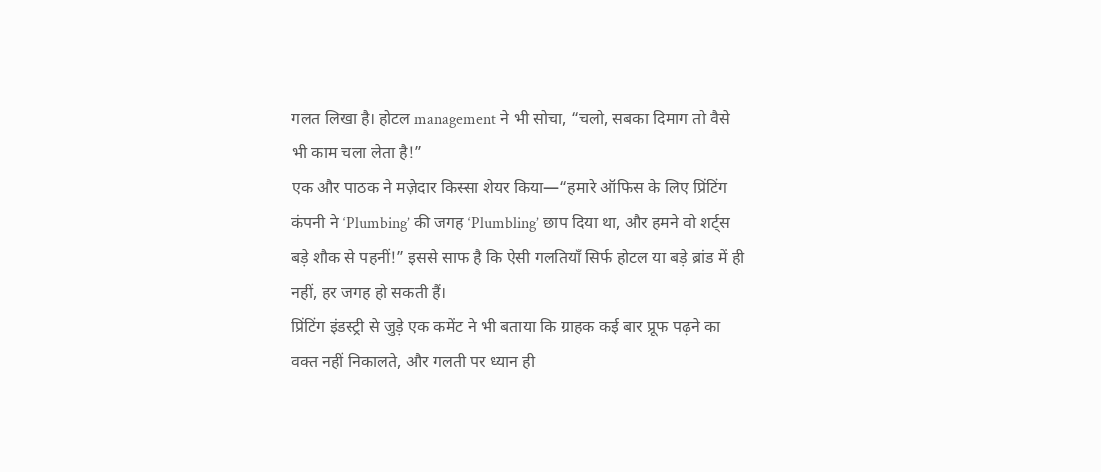गलत लिखा है। होटल management ने भी सोचा, “चलो, सबका दिमाग तो वैसे भी काम चला लेता है!”
एक और पाठक ने मज़ेदार किस्सा शेयर किया—“हमारे ऑफिस के लिए प्रिंटिंग कंपनी ने ‘Plumbing’ की जगह ‘Plumbling’ छाप दिया था, और हमने वो शर्ट्स बड़े शौक से पहनीं!” इससे साफ है कि ऐसी गलतियाँ सिर्फ होटल या बड़े ब्रांड में ही नहीं, हर जगह हो सकती हैं।
प्रिंटिंग इंडस्ट्री से जुड़े एक कमेंट ने भी बताया कि ग्राहक कई बार प्रूफ पढ़ने का वक्त नहीं निकालते, और गलती पर ध्यान ही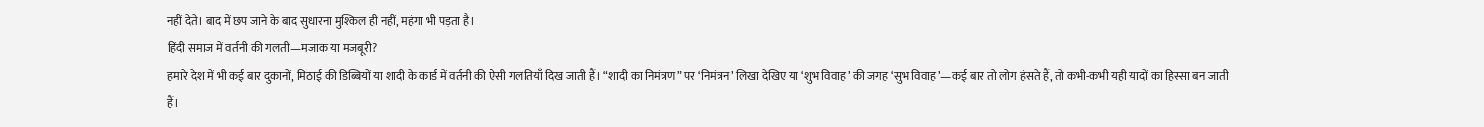नहीं देते। बाद में छप जाने के बाद सुधारना मुश्किल ही नहीं, महंगा भी पड़ता है।
हिंदी समाज में वर्तनी की गलती—मजाक या मजबूरी?
हमारे देश में भी कई बार दुकानों, मिठाई की डिब्बियों या शादी के कार्ड में वर्तनी की ऐसी गलतियाँ दिख जाती हैं। “शादी का निमंत्रण” पर ‘निमंत्रन’ लिखा देखिए या ‘शुभ विवाह’ की जगह ‘सुभ विवाह’—कई बार तो लोग हंसते हैं, तो कभी-कभी यही यादों का हिस्सा बन जाती हैं।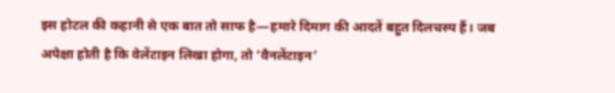इस होटल की कहानी से एक बात तो साफ है—हमारे दिमाग की आदतें बहुत दिलचस्प हैं। जब अपेक्षा होती है कि वेलेंटाइन लिखा होगा, तो ‘वैनलेंटाइन’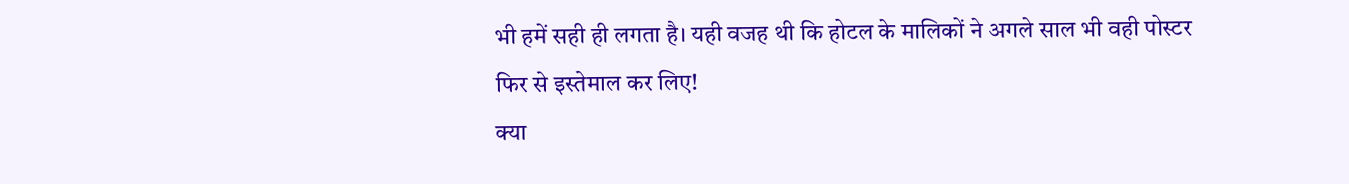भी हमें सही ही लगता है। यही वजह थी कि होटल के मालिकों ने अगले साल भी वही पोस्टर फिर से इस्तेमाल कर लिए!
क्या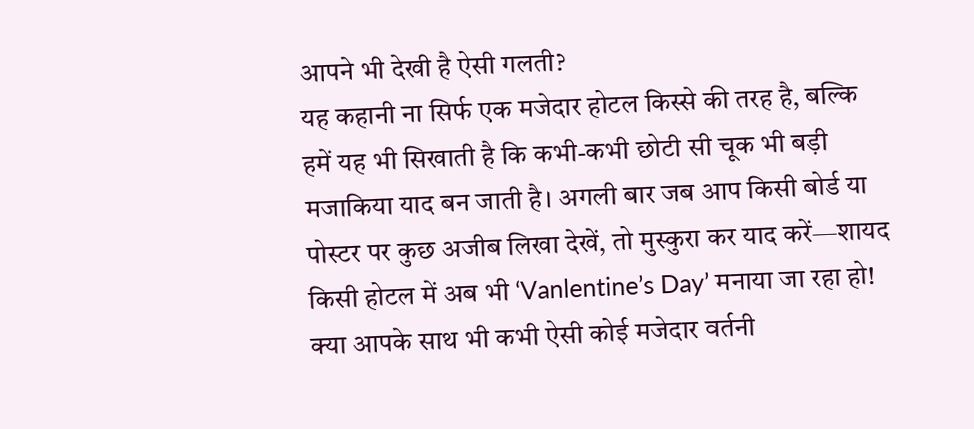आपने भी देखी है ऐसी गलती?
यह कहानी ना सिर्फ एक मजेदार होटल किस्से की तरह है, बल्कि हमें यह भी सिखाती है कि कभी-कभी छोटी सी चूक भी बड़ी मजाकिया याद बन जाती है। अगली बार जब आप किसी बोर्ड या पोस्टर पर कुछ अजीब लिखा देखें, तो मुस्कुरा कर याद करें—शायद किसी होटल में अब भी ‘Vanlentine’s Day’ मनाया जा रहा हो!
क्या आपके साथ भी कभी ऐसी कोई मजेदार वर्तनी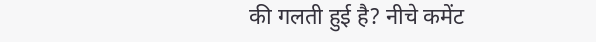की गलती हुई है? नीचे कमेंट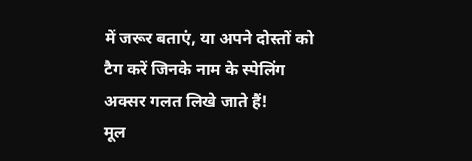में जरूर बताएं, या अपने दोस्तों को टैग करें जिनके नाम के स्पेलिंग अक्सर गलत लिखे जाते हैं!
मूल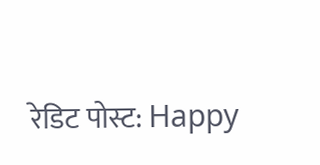रेडिट पोस्ट: Happy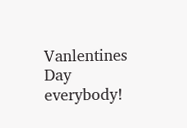Vanlentines Day everybody!